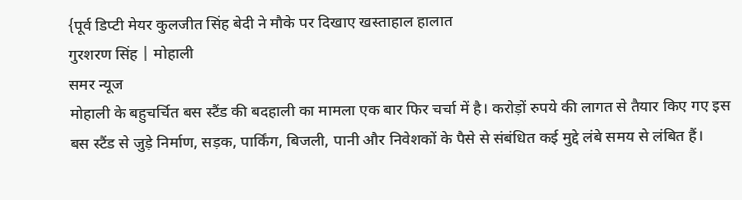{पूर्व डिप्टी मेयर कुलजीत सिंह बेदी ने मौके पर दिखाए खस्ताहाल हालात
गुरशरण सिंह | मोहाली
समर न्यूज
मोहाली के बहुचर्चित बस स्टैंड की बदहाली का मामला एक बार फिर चर्चा में है। करोड़ों रुपये की लागत से तैयार किए गए इस बस स्टैंड से जुड़े निर्माण, सड़क, पार्किंग, बिजली, पानी और निवेशकों के पैसे से संबंधित कई मुद्दे लंबे समय से लंबित हैं।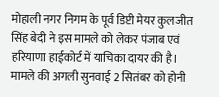मोहाली नगर निगम के पूर्व डिप्टी मेयर कुलजीत सिंह बेदी ने इस मामले को लेकर पंजाब एवं हरियाणा हाईकोर्ट में याचिका दायर की है। मामले की अगली सुनवाई 2 सितंबर को होनी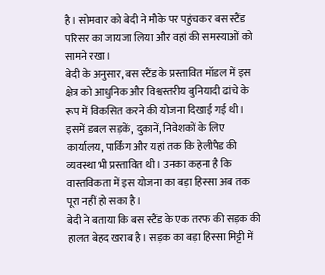है। सोमवार को बेदी ने मौके पर पहुंचकर बस स्टैंड परिसर का जायजा लिया और वहां की समस्याओं को सामने रखा।
बेदी के अनुसार, बस स्टैंड के प्रस्तावित मॉडल में इस क्षेत्र को आधुनिक और विश्वस्तरीय बुनियादी ढांचे के रूप में विकसित करने की योजना दिखाई गई थी। इसमें डबल सड़कें, दुकानें, निवेशकों के लिए कार्यालय, पार्किंग और यहां तक कि हेलीपैड की व्यवस्था भी प्रस्तावित थी। उनका कहना है कि वास्तविकता में इस योजना का बड़ा हिस्सा अब तक पूरा नहीं हो सका है।
बेदी ने बताया कि बस स्टैंड के एक तरफ की सड़क की हालत बेहद खराब है। सड़क का बड़ा हिस्सा मिट्टी में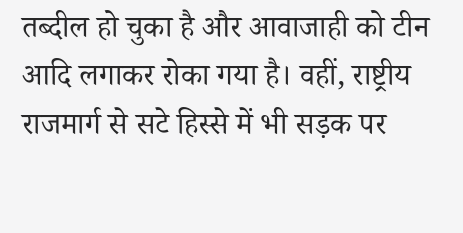तब्दील हो चुका है और आवाजाही को टीन आदि लगाकर रोका गया है। वहीं, राष्ट्रीय राजमार्ग से सटे हिस्से में भी सड़क पर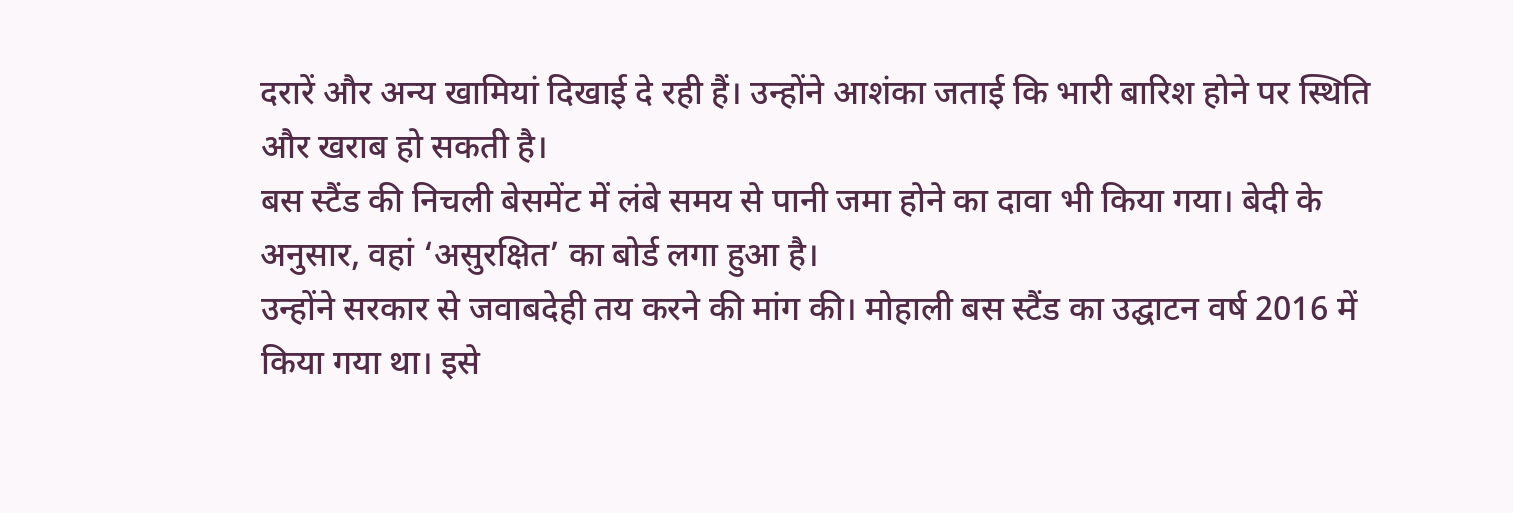दरारें और अन्य खामियां दिखाई दे रही हैं। उन्होंने आशंका जताई कि भारी बारिश होने पर स्थिति और खराब हो सकती है।
बस स्टैंड की निचली बेसमेंट में लंबे समय से पानी जमा होने का दावा भी किया गया। बेदी के अनुसार, वहां ‘असुरक्षित’ का बोर्ड लगा हुआ है।
उन्होंने सरकार से जवाबदेही तय करने की मांग की। मोहाली बस स्टैंड का उद्घाटन वर्ष 2016 में किया गया था। इसे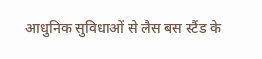आधुनिक सुविधाओं से लैस बस स्टैंड के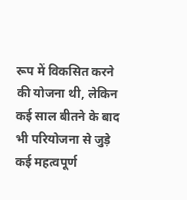रूप में विकसित करने की योजना थी, लेकिन कई साल बीतने के बाद भी परियोजना से जुड़े कई महत्वपूर्ण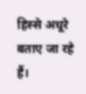हिस्से अधूरे बताए जा रहे हैं।